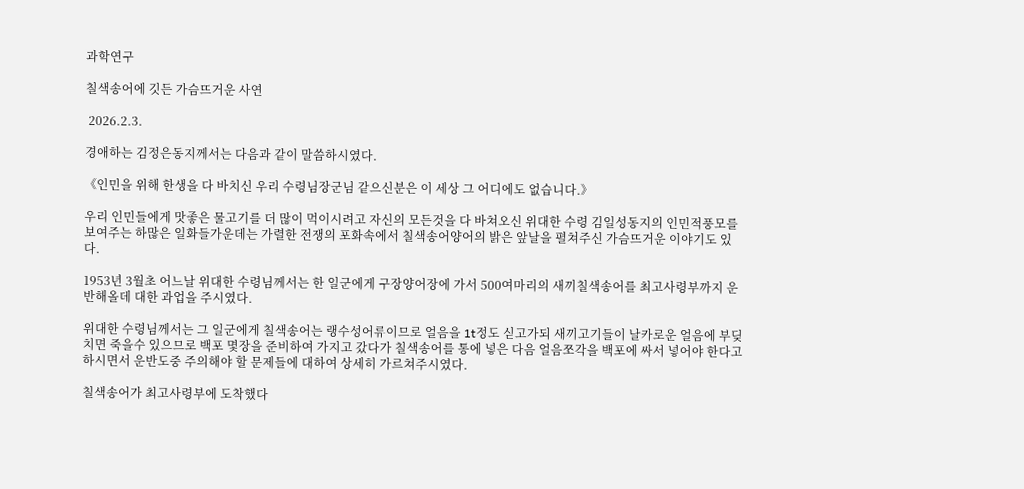과학연구

칠색송어에 깃든 가슴뜨거운 사연

 2026.2.3.

경애하는 김정은동지께서는 다음과 같이 말씀하시였다.

《인민을 위해 한생을 다 바치신 우리 수령님장군님 같으신분은 이 세상 그 어디에도 없습니다.》

우리 인민들에게 맛좋은 물고기를 더 많이 먹이시려고 자신의 모든것을 다 바쳐오신 위대한 수령 김일성동지의 인민적풍모를 보여주는 하많은 일화들가운데는 가렬한 전쟁의 포화속에서 칠색송어양어의 밝은 앞날을 펼쳐주신 가슴뜨거운 이야기도 있다.

1953년 3월초 어느날 위대한 수령님께서는 한 일군에게 구장양어장에 가서 500여마리의 새끼칠색송어를 최고사령부까지 운반해올데 대한 과업을 주시였다.

위대한 수령님께서는 그 일군에게 칠색송어는 랭수성어류이므로 얼음을 1t정도 싣고가되 새끼고기들이 날카로운 얼음에 부딪치면 죽을수 있으므로 백포 몇장을 준비하여 가지고 갔다가 칠색송어를 통에 넣은 다음 얼음쪼각을 백포에 싸서 넣어야 한다고 하시면서 운반도중 주의해야 할 문제들에 대하여 상세히 가르쳐주시였다.

칠색송어가 최고사령부에 도착했다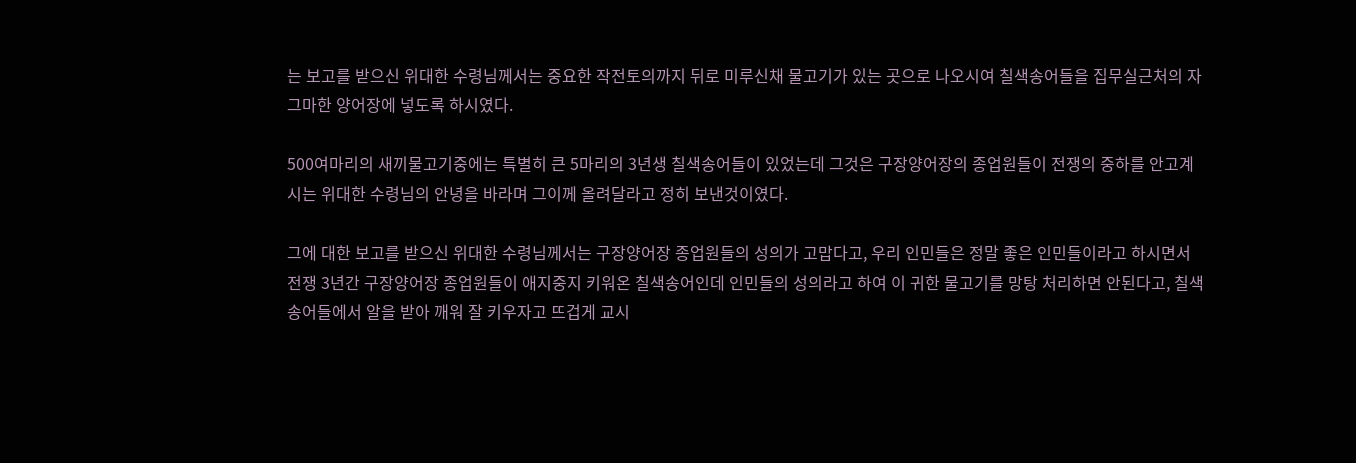는 보고를 받으신 위대한 수령님께서는 중요한 작전토의까지 뒤로 미루신채 물고기가 있는 곳으로 나오시여 칠색송어들을 집무실근처의 자그마한 양어장에 넣도록 하시였다.

500여마리의 새끼물고기중에는 특별히 큰 5마리의 3년생 칠색송어들이 있었는데 그것은 구장양어장의 종업원들이 전쟁의 중하를 안고계시는 위대한 수령님의 안녕을 바라며 그이께 올려달라고 정히 보낸것이였다.

그에 대한 보고를 받으신 위대한 수령님께서는 구장양어장 종업원들의 성의가 고맙다고, 우리 인민들은 정말 좋은 인민들이라고 하시면서 전쟁 3년간 구장양어장 종업원들이 애지중지 키워온 칠색송어인데 인민들의 성의라고 하여 이 귀한 물고기를 망탕 처리하면 안된다고, 칠색송어들에서 알을 받아 깨워 잘 키우자고 뜨겁게 교시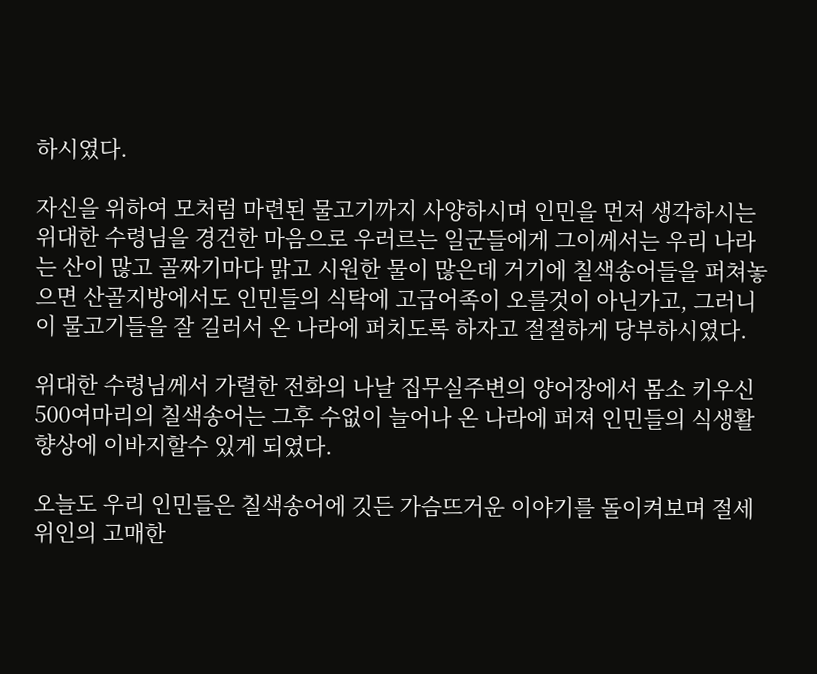하시였다.

자신을 위하여 모처럼 마련된 물고기까지 사양하시며 인민을 먼저 생각하시는 위대한 수령님을 경건한 마음으로 우러르는 일군들에게 그이께서는 우리 나라는 산이 많고 골짜기마다 맑고 시원한 물이 많은데 거기에 칠색송어들을 퍼쳐놓으면 산골지방에서도 인민들의 식탁에 고급어족이 오를것이 아닌가고, 그러니 이 물고기들을 잘 길러서 온 나라에 퍼치도록 하자고 절절하게 당부하시였다.

위대한 수령님께서 가렬한 전화의 나날 집무실주변의 양어장에서 몸소 키우신 500여마리의 칠색송어는 그후 수없이 늘어나 온 나라에 퍼져 인민들의 식생활향상에 이바지할수 있게 되였다.

오늘도 우리 인민들은 칠색송어에 깃든 가슴뜨거운 이야기를 돌이켜보며 절세위인의 고매한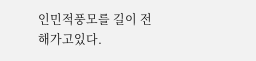인민적풍모를 길이 전해가고있다.